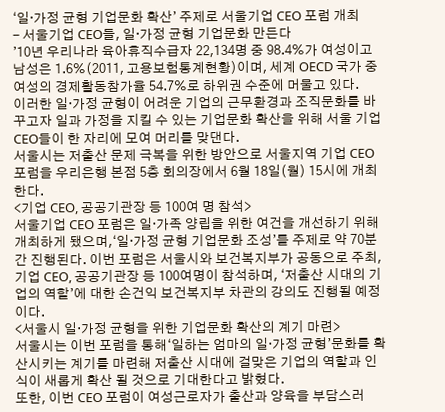‘일·가정 균형 기업문화 확산’ 주제로 서울기업 CEO 포럼 개최
- 서울기업 CEO들, 일·가정 균형 기업문화 만든다
’10년 우리나라 육아휴직수급자 22,134명 중 98.4%가 여성이고 남성은 1.6%(2011, 고용보험통계현황)이며, 세계 OECD 국가 중 여성의 경제활동참가율 54.7%로 하위권 수준에 머물고 있다.
이러한 일·가정 균형이 어려운 기업의 근무환경과 조직문화를 바꾸고자 일과 가정을 지킬 수 있는 기업문화 확산을 위해 서울 기업 CEO들이 한 자리에 모여 머리를 맞댄다.
서울시는 저출산 문제 극복을 위한 방안으로 서울지역 기업 CEO 포럼을 우리은행 본점 5층 회의장에서 6월 18일(월) 15시에 개최한다.
<기업 CEO, 공공기관장 등 100여 명 참석>
서울기업 CEO 포럼은 일·가족 양립을 위한 여건을 개선하기 위해 개최하게 됐으며,‘일·가정 균형 기업문화 조성’를 주제로 약 70분간 진행된다. 이번 포럼은 서울시와 보건복지부가 공동으로 주최, 기업 CEO, 공공기관장 등 100여명이 참석하며, ‘저출산 시대의 기업의 역할’에 대한 손건익 보건복지부 차관의 강의도 진행될 예정이다.
<서울시 일·가정 균형을 위한 기업문화 확산의 계기 마련>
서울시는 이번 포럼을 통해‘일하는 엄마의 일·가정 균형’문화를 확산시키는 계기를 마련해 저출산 시대에 걸맞은 기업의 역할과 인식이 새롭게 확산 될 것으로 기대한다고 밝혔다.
또한, 이번 CEO 포럼이 여성근로자가 출산과 양육을 부담스러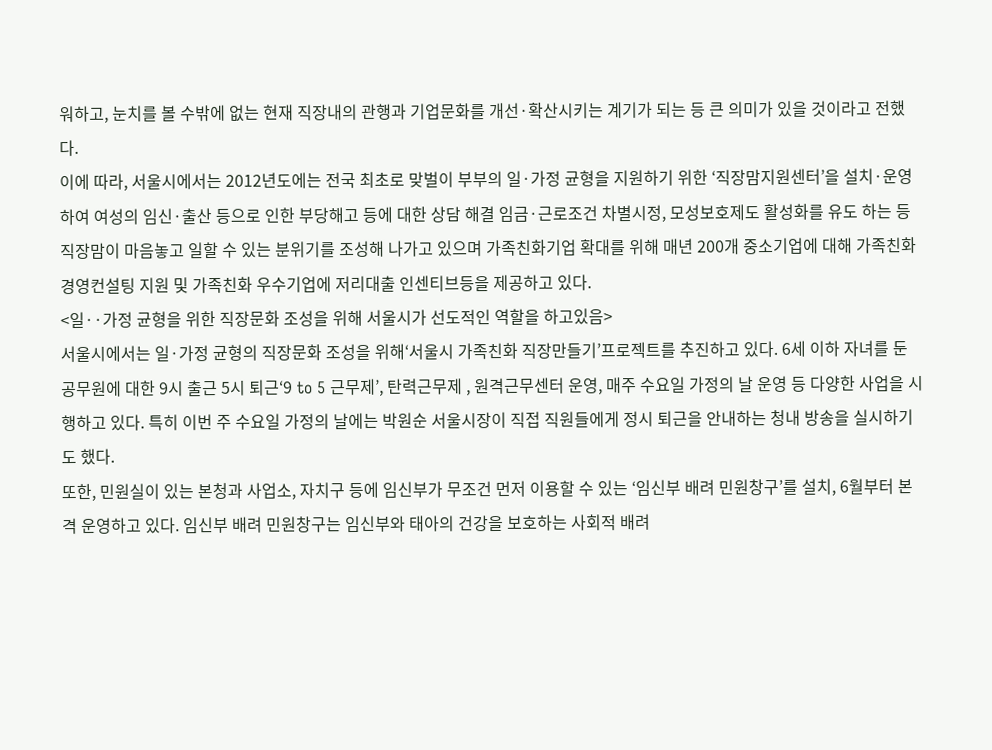워하고, 눈치를 볼 수밖에 없는 현재 직장내의 관행과 기업문화를 개선·확산시키는 계기가 되는 등 큰 의미가 있을 것이라고 전했다.
이에 따라, 서울시에서는 2012년도에는 전국 최초로 맞벌이 부부의 일·가정 균형을 지원하기 위한 ‘직장맘지원센터’을 설치·운영하여 여성의 임신·출산 등으로 인한 부당해고 등에 대한 상담 해결 임금·근로조건 차별시정, 모성보호제도 활성화를 유도 하는 등 직장맘이 마음놓고 일할 수 있는 분위기를 조성해 나가고 있으며 가족친화기업 확대를 위해 매년 200개 중소기업에 대해 가족친화경영컨설팅 지원 및 가족친화 우수기업에 저리대출 인센티브등을 제공하고 있다.
<일··가정 균형을 위한 직장문화 조성을 위해 서울시가 선도적인 역할을 하고있음>
서울시에서는 일·가정 균형의 직장문화 조성을 위해‘서울시 가족친화 직장만들기’프로젝트를 추진하고 있다. 6세 이하 자녀를 둔 공무원에 대한 9시 출근 5시 퇴근‘9 to 5 근무제’, 탄력근무제 , 원격근무센터 운영, 매주 수요일 가정의 날 운영 등 다양한 사업을 시행하고 있다. 특히 이번 주 수요일 가정의 날에는 박원순 서울시장이 직접 직원들에게 정시 퇴근을 안내하는 청내 방송을 실시하기도 했다.
또한, 민원실이 있는 본청과 사업소, 자치구 등에 임신부가 무조건 먼저 이용할 수 있는 ‘임신부 배려 민원창구’를 설치, 6월부터 본격 운영하고 있다. 임신부 배려 민원창구는 임신부와 태아의 건강을 보호하는 사회적 배려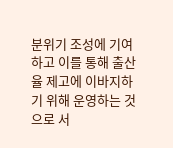분위기 조성에 기여하고 이를 통해 출산율 제고에 이바지하기 위해 운영하는 것으로 서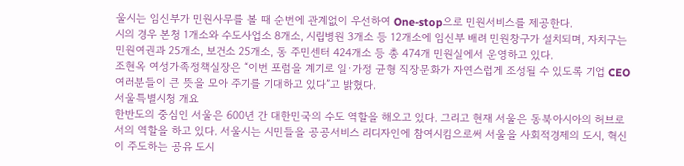울시는 임신부가 민원사무를 볼 때 순번에 관계없이 우선하여 One-stop으로 민원서비스를 제공한다.
시의 경우 본청 1개소와 수도사업소 8개소, 시립병원 3개소 등 12개소에 임신부 배려 민원창구가 설치되며, 자치구는 민원여권과 25개소, 보건소 25개소, 동 주민센터 424개소 등 총 474개 민원실에서 운영하고 있다.
조현옥 여성가족정책실장은 “이번 포럼을 계기로 일·가정 균형 직장문화가 자연스럽게 조성될 수 있도록 기업 CEO 여러분들이 큰 뜻을 모아 주기를 기대하고 있다”고 밝혔다.
서울특별시청 개요
한반도의 중심인 서울은 600년 간 대한민국의 수도 역할을 해오고 있다. 그리고 현재 서울은 동북아시아의 허브로서의 역할을 하고 있다. 서울시는 시민들을 공공서비스 리디자인에 참여시킴으로써 서울을 사회적경제의 도시, 혁신이 주도하는 공유 도시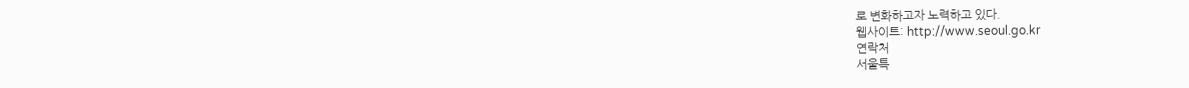로 변화하고자 노력하고 있다.
웹사이트: http://www.seoul.go.kr
연락처
서울특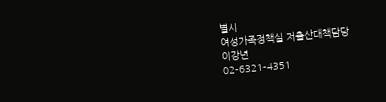별시
여성가족정책실 저출산대책담당
이강년
02-6321-4351